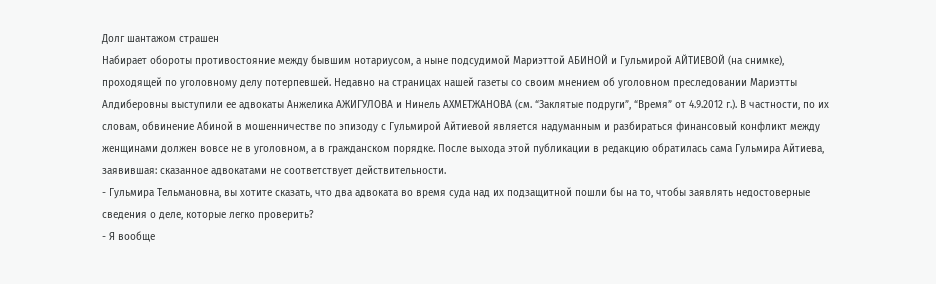Долг шантажом страшен
Набирает обороты противостояние между бывшим нотариусом, а ныне подсудимой Мариэттой АБИНОЙ и Гульмирой АЙТИЕВОЙ (на снимке), проходящей по уголовному делу потерпевшей. Недавно на страницах нашей газеты со своим мнением об уголовном преследовании Мариэтты Алдиберовны выступили ее адвокаты Анжелика АЖИГУЛОВА и Нинель АХМЕТЖАНОВА (см. “Заклятые подруги”, “Время” от 4.9.2012 г.). В частности, по их словам, обвинение Абиной в мошенничестве по эпизоду с Гульмирой Айтиевой является надуманным и разбираться финансовый конфликт между женщинами должен вовсе не в уголовном, а в гражданском порядке. После выхода этой публикации в редакцию обратилась сама Гульмира Айтиева, заявившая: сказанное адвокатами не соответствует действительности.
- Гульмира Тельмановна, вы хотите сказать, что два адвоката во время суда над их подзащитной пошли бы на то, чтобы заявлять недостоверные сведения о деле, которые легко проверить?
- Я вообще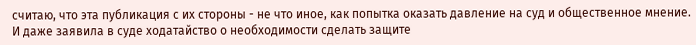считаю, что эта публикация с их стороны - не что иное, как попытка оказать давление на суд и общественное мнение. И даже заявила в суде ходатайство о необходимости сделать защите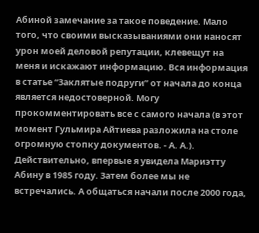Абиной замечание за такое поведение. Мало того, что своими высказываниями они наносят урон моей деловой репутации, клевещут на меня и искажают информацию. Вся информация в статье “Заклятые подруги” от начала до конца является недостоверной. Могу прокомментировать все с самого начала (в этот момент Гульмира Айтиева разложила на столе огромную стопку документов. - А. А.). Действительно, впервые я увидела Мариэтту Абину в 1985 году. Затем более мы не встречались. А общаться начали после 2000 года,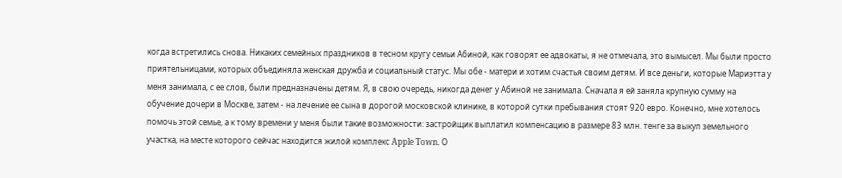когда встретились снова. Никаких семейных праздников в тесном кругу семьи Абиной, как говорят ее адвокаты, я не отмечала, это вымысел. Мы были просто приятельницами, которых объединяла женская дружба и социальный статус. Мы обе - матери и хотим счастья своим детям. И все деньги, которые Мариэтта у меня занимала, с ее слов, были предназначены детям. Я, в свою очередь, никогда денег у Абиной не занимала. Сначала я ей заняла крупную сумму на обучение дочери в Москве, затем - на лечение ее сына в дорогой московской клинике, в которой сутки пребывания стоят 920 евро. Конечно, мне хотелось помочь этой семье, а к тому времени у меня были такие возможности: застройщик выплатил компенсацию в размере 83 млн. тенге за выкуп земельного участка, на месте которого сейчас находится жилой комплекс Apple Town. О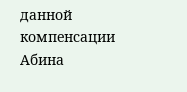данной компенсации Абина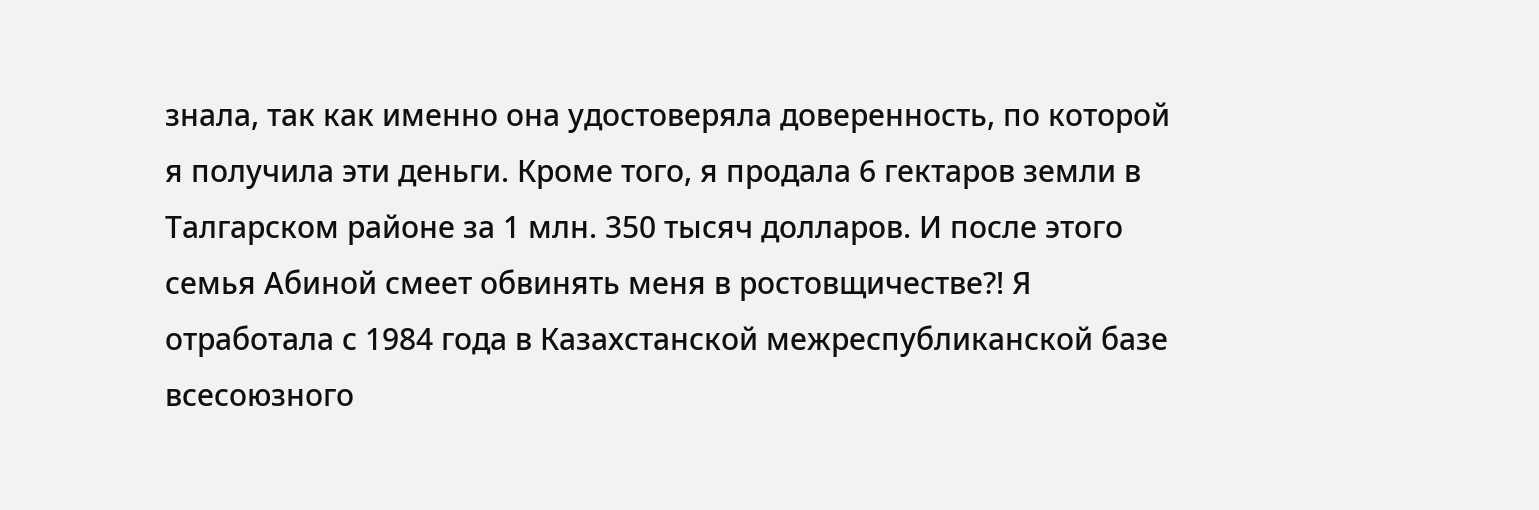знала, так как именно она удостоверяла доверенность, по которой я получила эти деньги. Кроме того, я продала 6 гектаров земли в Талгарском районе за 1 млн. 350 тысяч долларов. И после этого семья Абиной смеет обвинять меня в ростовщичестве?! Я отработала с 1984 года в Казахстанской межреспубликанской базе всесоюзного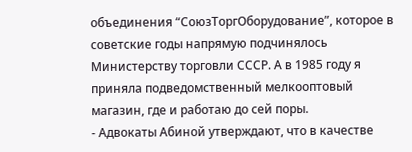объединения “СоюзТоргОборудование”, которое в советские годы напрямую подчинялось Министерству торговли СССР. А в 1985 году я приняла подведомственный мелкооптовый магазин, где и работаю до сей поры.
- Адвокаты Абиной утверждают, что в качестве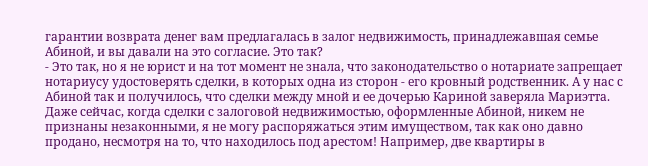гарантии возврата денег вам предлагалась в залог недвижимость, принадлежавшая семье Абиной, и вы давали на это согласие. Это так?
- Это так, но я не юрист и на тот момент не знала, что законодательство о нотариате запрещает нотариусу удостоверять сделки, в которых одна из сторон - его кровный родственник. А у нас с Абиной так и получилось, что сделки между мной и ее дочерью Кариной заверяла Мариэтта. Даже сейчас, когда сделки с залоговой недвижимостью, оформленные Абиной, никем не признаны незаконными, я не могу распоряжаться этим имуществом, так как оно давно продано, несмотря на то, что находилось под арестом! Например, две квартиры в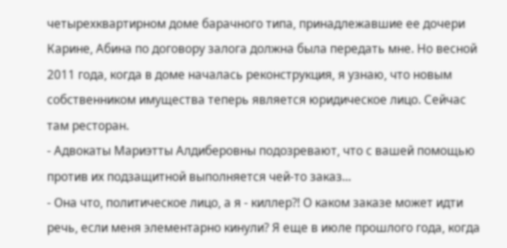четырехквартирном доме барачного типа, принадлежавшие ее дочери Карине, Абина по договору залога должна была передать мне. Но весной 2011 года, когда в доме началась реконструкция, я узнаю, что новым собственником имущества теперь является юридическое лицо. Сейчас там ресторан.
- Адвокаты Мариэтты Алдиберовны подозревают, что с вашей помощью против их подзащитной выполняется чей-то заказ...
- Она что, политическое лицо, а я - киллер?! О каком заказе может идти речь, если меня элементарно кинули? Я еще в июле прошлого года, когда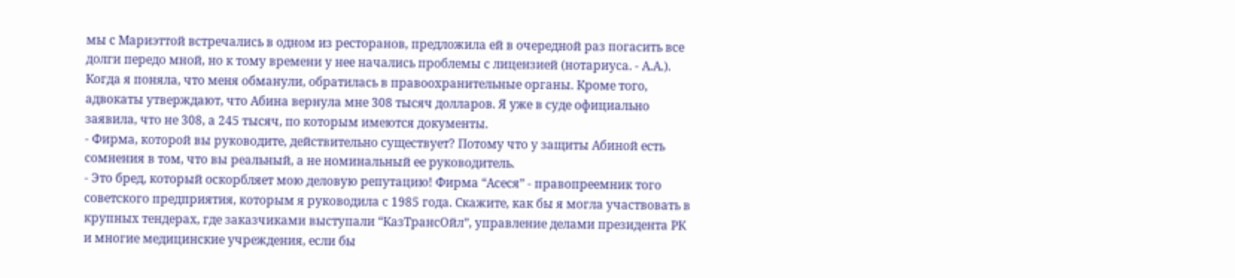мы с Мариэттой встречались в одном из ресторанов, предложила ей в очередной раз погасить все долги передо мной, но к тому времени у нее начались проблемы с лицензией (нотариуса. - А.А.). Когда я поняла, что меня обманули, обратилась в правоохранительные органы. Кроме того, адвокаты утверждают, что Абина вернула мне 308 тысяч долларов. Я уже в суде официально заявила, что не 308, а 245 тысяч, по которым имеются документы.
- Фирма, которой вы руководите, действительно существует? Потому что у защиты Абиной есть сомнения в том, что вы реальный, а не номинальный ее руководитель.
- Это бред, который оскорбляет мою деловую репутацию! Фирма “Асеся” - правопреемник того советского предприятия, которым я руководила с 1985 года. Скажите, как бы я могла участвовать в крупных тендерах, где заказчиками выступали “КазТрансОйл”, управление делами президента РК и многие медицинские учреждения, если бы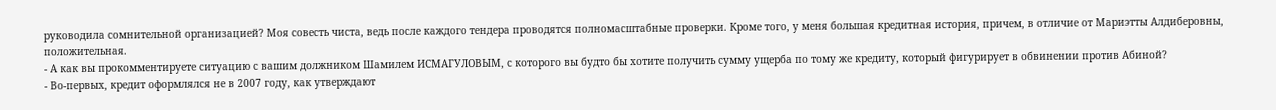руководила сомнительной организацией? Моя совесть чиста, ведь после каждого тендера проводятся полномасштабные проверки. Кроме того, у меня большая кредитная история, причем, в отличие от Мариэтты Алдиберовны, положительная.
- А как вы прокомментируете ситуацию с вашим должником Шамилем ИСМАГУЛОВЫМ, с которого вы будто бы хотите получить сумму ущерба по тому же кредиту, который фигурирует в обвинении против Абиной?
- Во-первых, кредит оформлялся не в 2007 году, как утверждают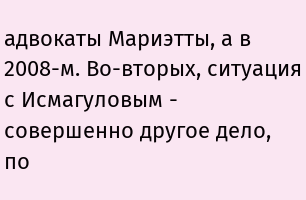адвокаты Мариэтты, а в 2008-м. Во-вторых, ситуация с Исмагуловым - совершенно другое дело, по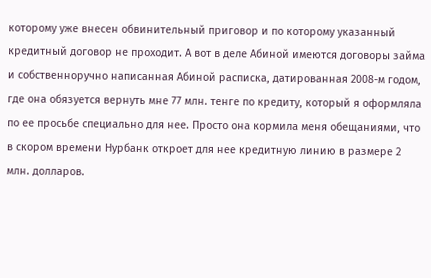которому уже внесен обвинительный приговор и по которому указанный кредитный договор не проходит. А вот в деле Абиной имеются договоры займа и собственноручно написанная Абиной расписка, датированная 2008-м годом, где она обязуется вернуть мне 77 млн. тенге по кредиту, который я оформляла по ее просьбе специально для нее. Просто она кормила меня обещаниями, что в скором времени Нурбанк откроет для нее кредитную линию в размере 2 млн. долларов.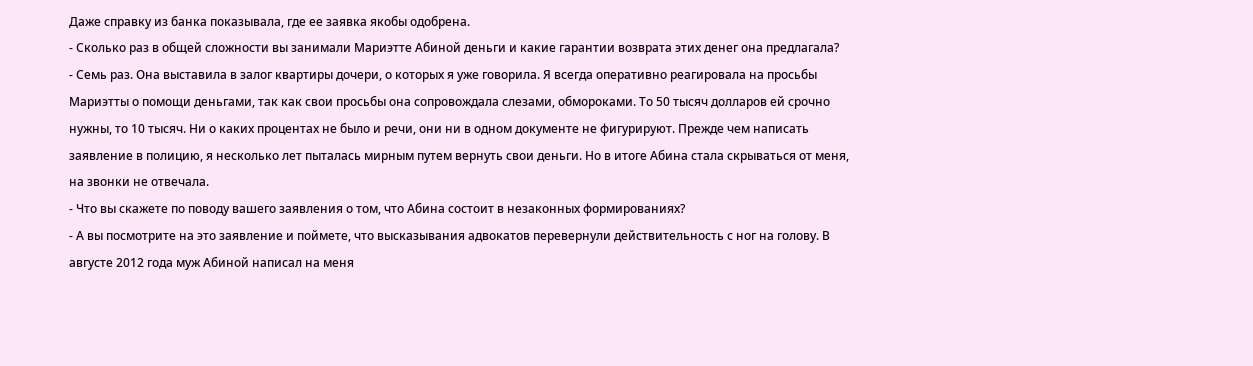Даже справку из банка показывала, где ее заявка якобы одобрена.
- Сколько раз в общей сложности вы занимали Мариэтте Абиной деньги и какие гарантии возврата этих денег она предлагала?
- Семь раз. Она выставила в залог квартиры дочери, о которых я уже говорила. Я всегда оперативно реагировала на просьбы Мариэтты о помощи деньгами, так как свои просьбы она сопровождала слезами, обмороками. То 50 тысяч долларов ей срочно нужны, то 10 тысяч. Ни о каких процентах не было и речи, они ни в одном документе не фигурируют. Прежде чем написать заявление в полицию, я несколько лет пыталась мирным путем вернуть свои деньги. Но в итоге Абина стала скрываться от меня, на звонки не отвечала.
- Что вы скажете по поводу вашего заявления о том, что Абина состоит в незаконных формированиях?
- А вы посмотрите на это заявление и поймете, что высказывания адвокатов перевернули действительность с ног на голову. В августе 2012 года муж Абиной написал на меня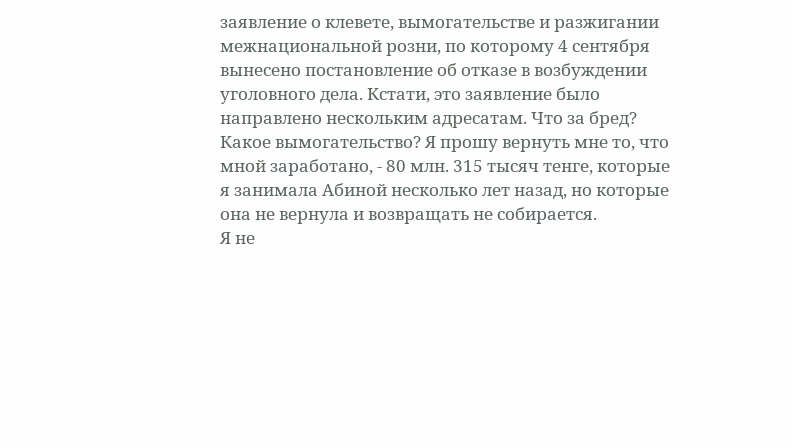заявление о клевете, вымогательстве и разжигании межнациональной розни, по которому 4 сентября вынесено постановление об отказе в возбуждении уголовного дела. Кстати, это заявление было направлено нескольким адресатам. Что за бред? Какое вымогательство? Я прошу вернуть мне то, что мной заработано, - 80 млн. 315 тысяч тенге, которые я занимала Абиной несколько лет назад, но которые она не вернула и возвращать не собирается.
Я не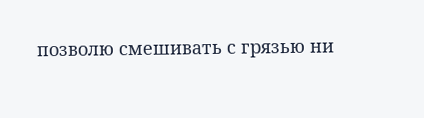позволю смешивать с грязью ни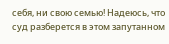себя, ни свою семью! Надеюсь, что суд разберется в этом запутанном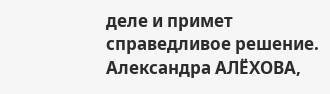деле и примет справедливое решение.
Александра АЛЁХОВА,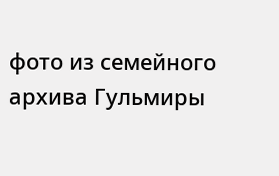фото из семейного архива Гульмиры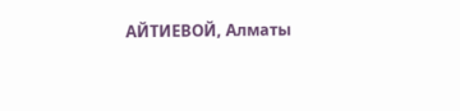АЙТИЕВОЙ, Алматы